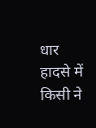धार हादसे में किसी ने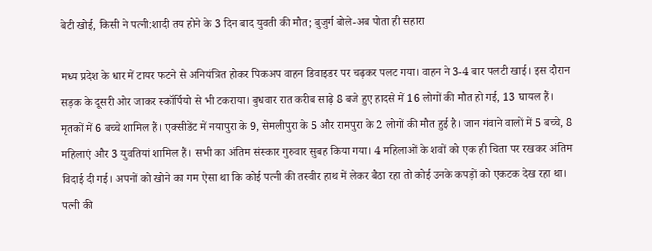बेटी खोई, किसी ने पत्नी:शादी तय होने के 3 दिन बाद युवती की मौत; बुजुर्ग बोले-अब पोता ही सहारा

मध्य प्रदेश के धार में टायर फटने से अनियंत्रित होकर पिकअप वाहन डिवाइडर पर चढ़कर पलट गया। वाहन ने 3-4 बार पलटी खाई। इस दौरान सड़क के दूसरी ओर जाकर स्कॉर्पियो से भी टकराया। बुधवार रात करीब साढ़े 8 बजे हुए हादसे में 16 लोगों की मौत हो गई, 13 घायल हैं। मृतकों में 6 बच्चे शामिल हैं। एक्सीडेंट में नयापुरा के 9, सेमलीपुरा के 5 और रामपुरा के 2 लोगों की मौत हुई है। जान गंवाने वालों में 5 बच्चे, 8 महिलाएं और 3 युवतियां शामिल हैं। सभी का अंतिम संस्कार गुरुवार सुबह किया गया। 4 महिलाओं के शवों को एक ही चिता पर रखकर अंतिम विदाई दी गई। अपनों को खोने का गम ऐसा था कि कोई पत्नी की तस्वीर हाथ में लेकर बैठा रहा तो कोई उनके कपड़ों को एकटक देख रहा था। पत्नी की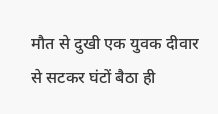मौत से दुखी एक युवक दीवार से सटकर घंटों बैठा ही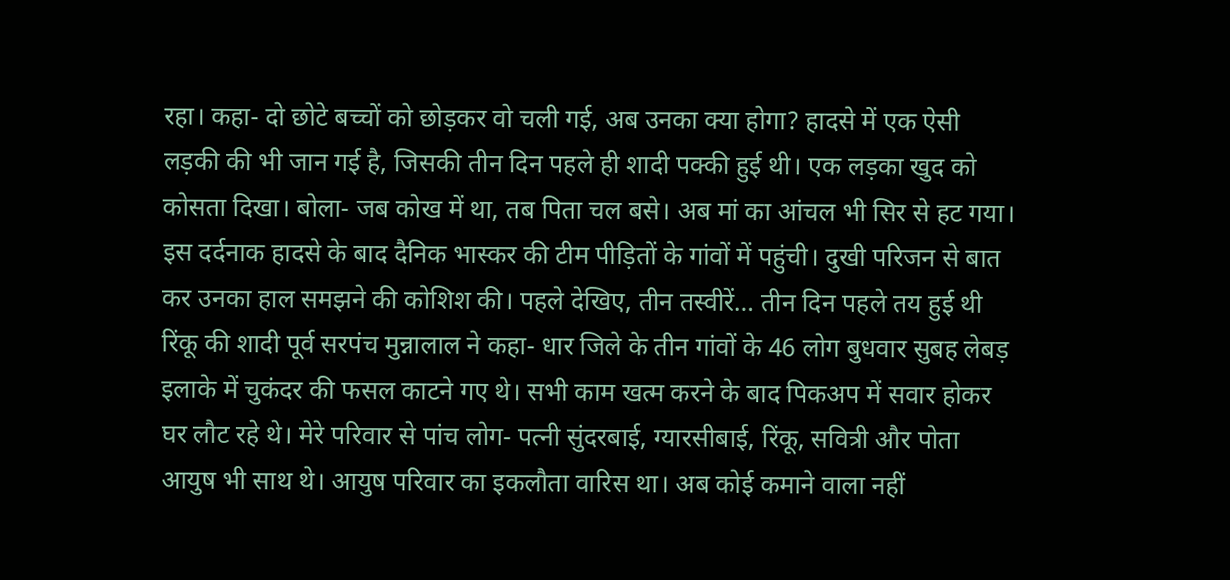रहा। कहा- दो छोटे बच्चों को छोड़कर वो चली गई, अब उनका क्या होगा? हादसे में एक ऐसी लड़की की भी जान गई है, जिसकी तीन दिन पहले ही शादी पक्की हुई थी। एक लड़का खुद को कोसता दिखा। बोला- जब कोख में था, तब पिता चल बसे। अब मां का आंचल भी सिर से हट गया। इस दर्दनाक हादसे के बाद दैनिक भास्कर की टीम पीड़ितों के गांवों में पहुंची। दुखी परिजन से बात कर उनका हाल समझने की कोशिश की। पहले देखिए, तीन तस्वीरें… तीन दिन पहले तय हुई थी रिंकू की शादी पूर्व सरपंच मुन्नालाल ने कहा- धार जिले के तीन गांवों के 46 लोग बुधवार सुबह लेबड़ इलाके में चुकंदर की फसल काटने गए थे। सभी काम खत्म करने के बाद पिकअप में सवार होकर घर लौट रहे थे। मेरे परिवार से पांच लोग- पत्नी सुंदरबाई, ग्यारसीबाई, रिंकू, सवित्री और पोता आयुष भी साथ थे। आयुष परिवार का इकलौता वारिस था। अब कोई कमाने वाला नहीं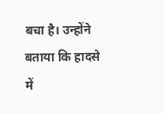बचा है। उन्होंने बताया कि हादसे में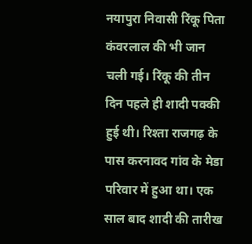नयापुरा निवासी रिंकू पिता कंवरलाल की भी जान चली गई। रिंकू की तीन दिन पहले ही शादी पक्की हुई थी। रिश्ता राजगढ़ के पास करनावद गांव के मेडा परिवार में हुआ था। एक साल बाद शादी की तारीख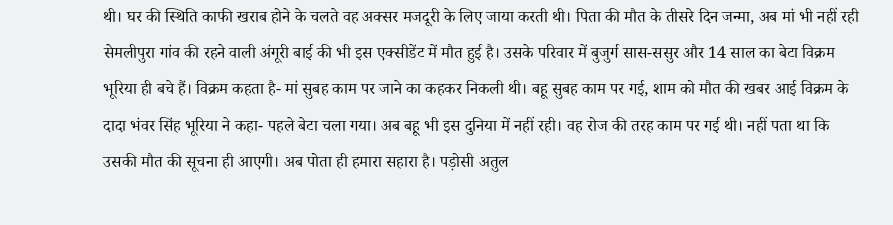थी। घर की स्थिति काफी खराब होने के चलते वह अक्सर मजदूरी के लिए जाया करती थी। पिता की मौत के तीसरे दिन जन्मा, अब मां भी नहीं रही सेमलीपुरा गांव की रहने वाली अंगूरी बाई की भी इस एक्सीडेंट में मौत हुई है। उसके परिवार में बुजुर्ग सास-ससुर और 14 साल का बेटा विक्रम भूरिया ही बचे हैं। विक्रम कहता है- मां सुबह काम पर जाने का कहकर निकली थी। बहू सुबह काम पर गई, शाम को मौत की खबर आई विक्रम के दादा भंवर सिंह भूरिया ने कहा- पहले बेटा चला गया। अब बहू भी इस दुनिया में नहीं रही। वह रोज की तरह काम पर गई थी। नहीं पता था कि उसकी मौत की सूचना ही आएगी। अब पोता ही हमारा सहारा है। पड़ोसी अतुल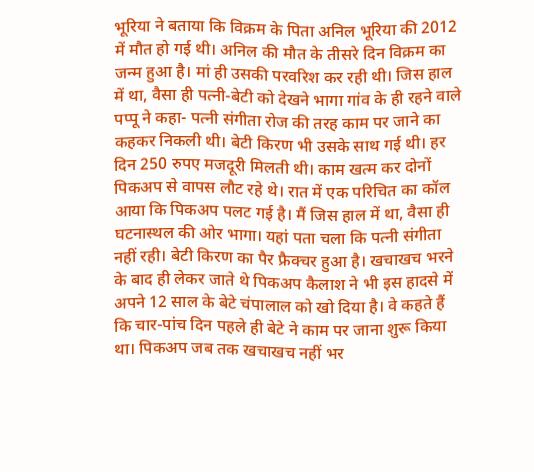भूरिया ने बताया कि विक्रम के पिता अनिल भूरिया की 2012 में मौत हो गई थी। अनिल की मौत के तीसरे दिन विक्रम का जन्म हुआ है। मां ही उसकी परवरिश कर रही थी। जिस हाल में था, वैसा ही पत्नी-बेटी को देखने भागा गांव के ही रहने वाले पप्पू ने कहा- पत्नी संगीता रोज की तरह काम पर जाने का कहकर निकली थी। बेटी किरण भी उसके साथ गई थी। हर दिन 250 रुपए मजदूरी मिलती थी। काम खत्म कर दोनों पिकअप से वापस लौट रहे थे। रात में एक परिचित का कॉल आया कि पिकअप पलट गई है। मैं जिस हाल में था, वैसा ही घटनास्थल की ओर भागा। यहां पता चला कि पत्नी संगीता नहीं रही। बेटी किरण का पैर फ्रैक्चर हुआ है। खचाखच भरने के बाद ही लेकर जाते थे पिकअप कैलाश ने भी इस हादसे में अपने 12 साल के बेटे चंपालाल को खो दिया है। वे कहते हैं कि चार-पांच दिन पहले ही बेटे ने काम पर जाना शुरू किया था। पिकअप जब तक खचाखच नहीं भर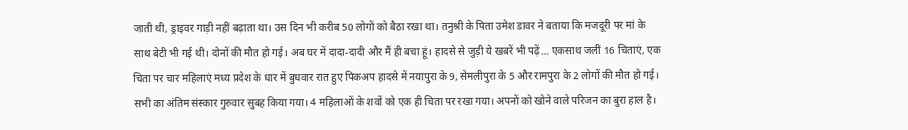जाती थी, ड्राइवर गाड़ी नहीं बढ़ाता था। उस दिन भी करीब 50 लोगों को बैठा रखा था। तनुश्री के पिता उमेश डावर ने बताया कि मजदूरी पर मां के साथ बेटी भी गई थी। दोनों की मौत हो गई। अब घर में दादा-दादी और मैं ही बचा हूं। हादसे से जुड़ी ये खबरें भी पढ़ें… एकसाथ जलीं 16 चिताएं, एक चिता पर चार महिलाएं मध्य प्रदेश के धार में बुधवार रात हुए पिकअप हादसे में नयापुरा के 9, सेमलीपुरा के 5 और रामपुरा के 2 लोगों की मौत हो गई। सभी का अंतिम संस्कार गुरुवार सुबह किया गया। 4 महिलाओं के शवों को एक ही चिता पर रखा गया। अपनों को खोने वाले परिजन का बुरा हाल है।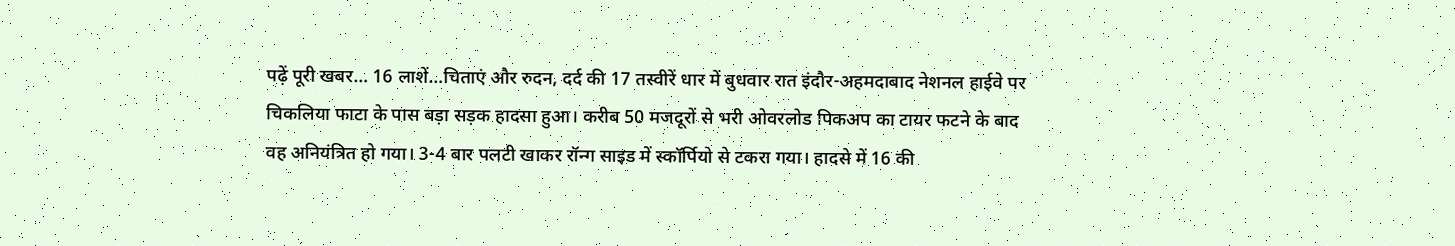पढ़ें पूरी खबर… 16 लाशें…चिताएं और रुदन, दर्द की 17 तस्वीरें धार में बुधवार रात इंदौर-अहमदाबाद नेशनल हाईवे पर चिकलिया फाटा के पास बड़ा सड़क हादसा हुआ। करीब 50 मजदूरों से भरी ओवरलोड पिकअप का टायर फटने के बाद वह अनियंत्रित हो गया। 3-4 बार पलटी खाकर रॉन्ग साइड में स्कॉर्पियो से टकरा गया। हादसे में 16 की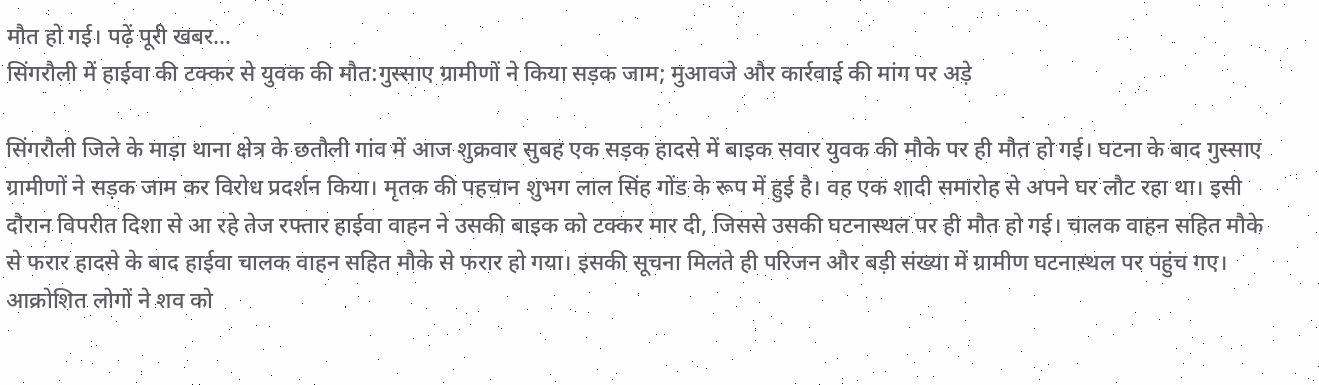मौत हो गई। पढ़ें पूरी खबर…
सिंगरौली में हाईवा की टक्कर से युवक की मौत:गुस्साए ग्रामीणों ने किया सड़क जाम; मुआवजे और कार्रवाई की मांग पर अड़े

सिंगरौली जिले के माड़ा थाना क्षेत्र के छतौली गांव में आज शुक्रवार सुबह एक सड़क हादसे में बाइक सवार युवक की मौके पर ही मौत हो गई। घटना के बाद गुस्साए ग्रामीणों ने सड़क जाम कर विरोध प्रदर्शन किया। मृतक की पहचान शुभग लाल सिंह गोंड के रूप में हुई है। वह एक शादी समारोह से अपने घर लौट रहा था। इसी दौरान विपरीत दिशा से आ रहे तेज रफ्तार हाईवा वाहन ने उसकी बाइक को टक्कर मार दी, जिससे उसकी घटनास्थल पर ही मौत हो गई। चालक वाहन सहित मौके से फरार हादसे के बाद हाईवा चालक वाहन सहित मौके से फरार हो गया। इसकी सूचना मिलते ही परिजन और बड़ी संख्या में ग्रामीण घटनास्थल पर पहुंच गए। आक्रोशित लोगों ने शव को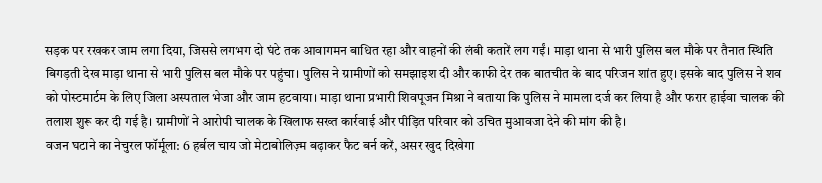सड़क पर रखकर जाम लगा दिया, जिससे लगभग दो घंटे तक आवागमन बाधित रहा और वाहनों की लंबी कतारें लग गईं। माड़ा थाना से भारी पुलिस बल मौके पर तैनात स्थिति बिगड़ती देख माड़ा थाना से भारी पुलिस बल मौके पर पहुंचा। पुलिस ने ग्रामीणों को समझाइश दी और काफी देर तक बातचीत के बाद परिजन शांत हुए। इसके बाद पुलिस ने शव को पोस्टमार्टम के लिए जिला अस्पताल भेजा और जाम हटवाया। माड़ा थाना प्रभारी शिवपूजन मिश्रा ने बताया कि पुलिस ने मामला दर्ज कर लिया है और फरार हाईवा चालक की तलाश शुरू कर दी गई है। ग्रामीणों ने आरोपी चालक के खिलाफ सख्त कार्रवाई और पीड़ित परिवार को उचित मुआवजा देने की मांग की है।
वजन घटाने का नेचुरल फॉर्मूला: 6 हर्बल चाय जो मेटाबोलिज़्म बढ़ाकर फैट बर्न करें, असर खुद दिखेगा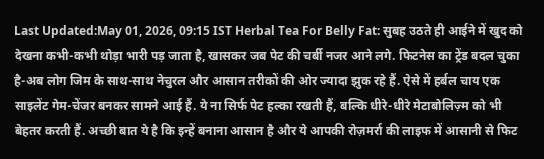Last Updated:May 01, 2026, 09:15 IST Herbal Tea For Belly Fat: सुबह उठते ही आईने में खुद को देखना कभी-कभी थोड़ा भारी पड़ जाता है, खासकर जब पेट की चर्बी नजर आने लगे. फिटनेस का ट्रेंड बदल चुका है-अब लोग जिम के साथ-साथ नेचुरल और आसान तरीकों की ओर ज्यादा झुक रहे हैं. ऐसे में हर्बल चाय एक साइलेंट गेम-चेंजर बनकर सामने आई हैं. ये ना सिर्फ पेट हल्का रखती हैं, बल्कि धीरे-धीरे मेटाबोलिज़्म को भी बेहतर करती हैं. अच्छी बात ये है कि इन्हें बनाना आसान है और ये आपकी रोज़मर्रा की लाइफ में आसानी से फिट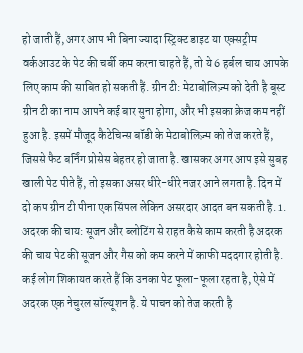हो जाती हैं, अगर आप भी बिना ज्यादा स्ट्रिक्ट डाइट या एक्सट्रीम वर्कआउट के पेट की चर्बी कम करना चाहते हैं, तो ये 6 हर्बल चाय आपके लिए काम की साबित हो सकती हैं. ग्रीन टी: मेटाबोलिज़्म को देती है बूस्ट ग्रीन टी का नाम आपने कई बार सुना होगा, और भी इसका क्रेज कम नहीं हुआ है. इसमें मौजूद कैटेचिन्स बॉडी के मेटाबोलिज़्म को तेज करते हैं, जिससे फैट बर्निंग प्रोसेस बेहतर हो जाता है. खासकर अगर आप इसे सुबह खाली पेट पीते हैं, तो इसका असर धीरे-धीरे नजर आने लगता है. दिन में दो कप ग्रीन टी पीना एक सिंपल लेकिन असरदार आदत बन सकती है. 1. अदरक की चाय: सूजन और ब्लोटिंग से राहत कैसे काम करती है अदरक की चाय पेट की सूजन और गैस को कम करने में काफी मददगार होती है. कई लोग शिकायत करते हैं कि उनका पेट फूला-फूला रहता है, ऐसे में अदरक एक नेचुरल सॉल्यूशन है. ये पाचन को तेज करती है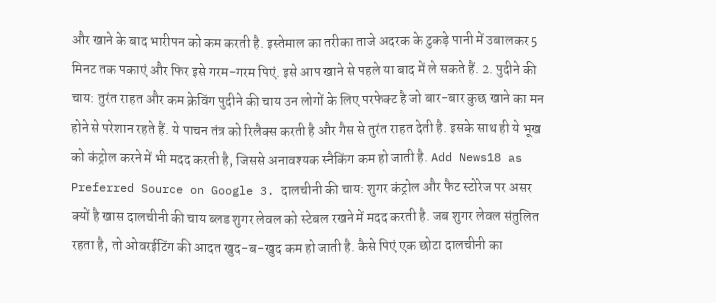और खाने के बाद भारीपन को कम करती है. इस्तेमाल का तरीका ताजे अदरक के टुकड़े पानी में उबालकर 5 मिनट तक पकाएं और फिर इसे गरम-गरम पिएं. इसे आप खाने से पहले या बाद में ले सकते हैं. 2. पुदीने की चाय: तुरंत राहत और कम क्रेविंग पुदीने की चाय उन लोगों के लिए परफेक्ट है जो बार-बार कुछ खाने का मन होने से परेशान रहते हैं. ये पाचन तंत्र को रिलैक्स करती है और गैस से तुरंत राहत देती है. इसके साथ ही ये भूख को कंट्रोल करने में भी मदद करती है, जिससे अनावश्यक स्नैकिंग कम हो जाती है. Add News18 as Preferred Source on Google 3. दालचीनी की चाय: शुगर कंट्रोल और फैट स्टोरेज पर असर क्यों है खास दालचीनी की चाय ब्लड शुगर लेवल को स्टेबल रखने में मदद करती है. जब शुगर लेवल संतुलित रहता है, तो ओवरईटिंग की आदत खुद-ब-खुद कम हो जाती है. कैसे पिएं एक छोटा दालचीनी का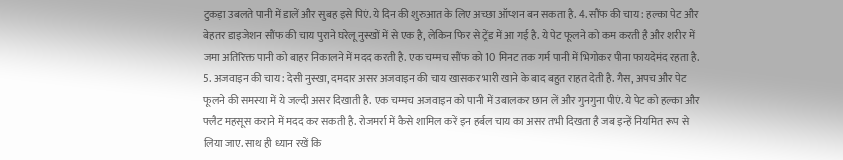टुकड़ा उबलते पानी में डालें और सुबह इसे पिएं. ये दिन की शुरुआत के लिए अच्छा ऑप्शन बन सकता है. 4. सौंफ की चाय: हल्का पेट और बेहतर डाइजेशन सौंफ की चाय पुराने घरेलू नुस्खों में से एक है, लेकिन फिर से ट्रेंड में आ गई है. ये पेट फूलने को कम करती है और शरीर में जमा अतिरिक्त पानी को बाहर निकालने में मदद करती है. एक चम्मच सौंफ को 10 मिनट तक गर्म पानी में भिगोकर पीना फायदेमंद रहता है. 5. अजवाइन की चाय: देसी नुस्खा, दमदार असर अजवाइन की चाय खासकर भारी खाने के बाद बहुत राहत देती है. गैस, अपच और पेट फूलने की समस्या में ये जल्दी असर दिखाती है. एक चम्मच अजवाइन को पानी में उबालकर छान लें और गुनगुना पीएं. ये पेट को हल्का और फ्लैट महसूस कराने में मदद कर सकती है. रोजमर्रा में कैसे शामिल करें इन हर्बल चाय का असर तभी दिखता है जब इन्हें नियमित रूप से लिया जाए. साथ ही ध्यान रखें कि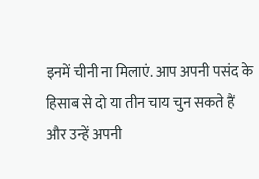इनमें चीनी ना मिलाएं. आप अपनी पसंद के हिसाब से दो या तीन चाय चुन सकते हैं और उन्हें अपनी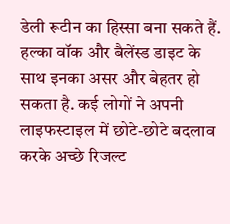डेली रूटीन का हिस्सा बना सकते हैं. हल्का वॉक और बैलेंस्ड डाइट के साथ इनका असर और बेहतर हो सकता है. कई लोगों ने अपनी लाइफस्टाइल में छोटे-छोटे बदलाव करके अच्छे रिजल्ट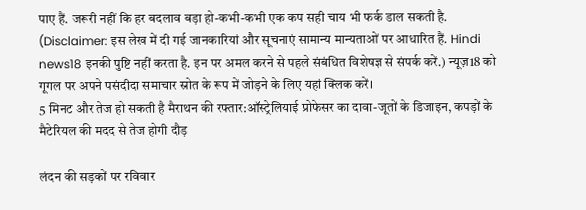पाए हैं. जरूरी नहीं कि हर बदलाव बड़ा हो-कभी-कभी एक कप सही चाय भी फर्क डाल सकती है. (Disclaimer: इस लेख में दी गई जानकारियां और सूचनाएं सामान्य मान्यताओं पर आधारित हैं. Hindi news18 इनकी पुष्टि नहीं करता है. इन पर अमल करने से पहले संबंधित विशेषज्ञ से संपर्क करें.) न्यूज़18 को गूगल पर अपने पसंदीदा समाचार स्रोत के रूप में जोड़ने के लिए यहां क्लिक करें।
5 मिनट और तेज हो सकती है मैराथन की रफ्तार:ऑस्ट्रेलियाई प्रोफेसर का दावा-जूतों के डिजाइन, कपड़ों के मैटेरियल की मदद से तेज होगी दौड़

लंदन की सड़कों पर रविवार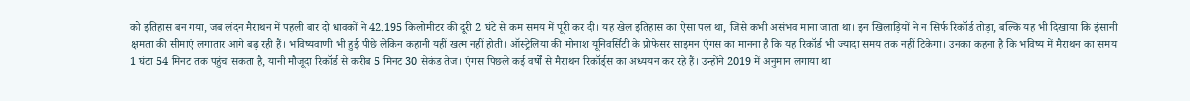को इतिहास बन गया, जब लंदन मैराथन में पहली बार दो धावकों ने 42.195 किलोमीटर की दूरी 2 घंटे से कम समय में पूरी कर दी। यह खेल इतिहास का ऐसा पल था, जिसे कभी असंभव माना जाता था। इन खिलाड़ियों ने न सिर्फ रिकॉर्ड तोड़ा, बल्कि यह भी दिखाया कि इंसानी क्षमता की सीमाएं लगातार आगे बढ़ रही हैं। भविष्यवाणी भी हुई पीछे लेकिन कहानी यहीं खत्म नहीं होती। ऑस्ट्रेलिया की मोनाश यूनिवर्सिटी के प्रोफेसर साइमन एंगस का मानना है कि यह रिकॉर्ड भी ज्यादा समय तक नहीं टिकेगा। उनका कहना है कि भविष्य में मैराथन का समय 1 घंटा 54 मिनट तक पहुंच सकता है, यानी मौजूदा रिकॉर्ड से करीब 5 मिनट 30 सेकंड तेज। एंगस पिछले कई वर्षों से मैराथन रिकॉर्ड्स का अध्ययन कर रहे हैं। उन्होंने 2019 में अनुमान लगाया था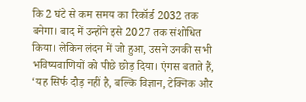कि 2 घंटे से कम समय का रिकॉर्ड 2032 तक बनेगा। बाद में उन्होंने इसे 2027 तक संशोधित किया। लेकिन लंदन में जो हुआ, उसने उनकी सभी भविष्यवाणियों को पीछे छोड़ दिया। एंगस बताते हैं, ‘यह सिर्फ दौड़ नहीं है, बल्कि विज्ञान, टेक्निक और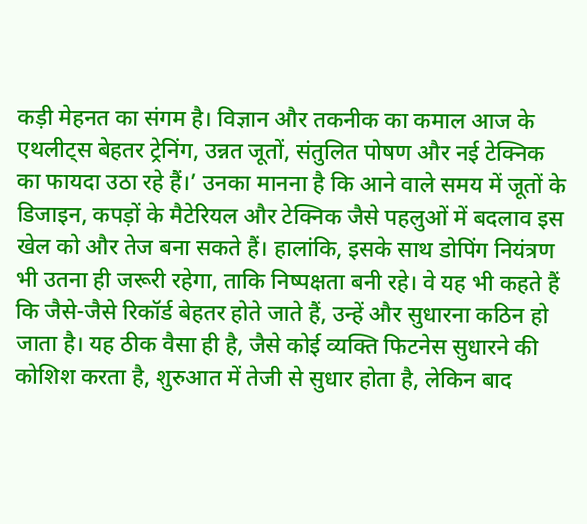कड़ी मेहनत का संगम है। विज्ञान और तकनीक का कमाल आज के एथलीट्स बेहतर ट्रेनिंग, उन्नत जूतों, संतुलित पोषण और नई टेक्निक का फायदा उठा रहे हैं।’ उनका मानना है कि आने वाले समय में जूतों के डिजाइन, कपड़ों के मैटेरियल और टेक्निक जैसे पहलुओं में बदलाव इस खेल को और तेज बना सकते हैं। हालांकि, इसके साथ डोपिंग नियंत्रण भी उतना ही जरूरी रहेगा, ताकि निष्पक्षता बनी रहे। वे यह भी कहते हैं कि जैसे-जैसे रिकॉर्ड बेहतर होते जाते हैं, उन्हें और सुधारना कठिन हो जाता है। यह ठीक वैसा ही है, जैसे कोई व्यक्ति फिटनेस सुधारने की कोशिश करता है, शुरुआत में तेजी से सुधार होता है, लेकिन बाद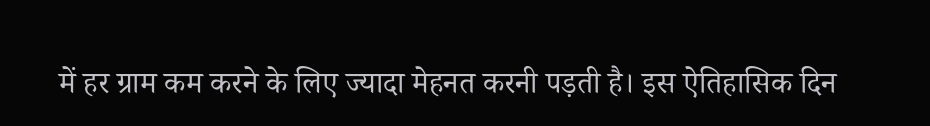में हर ग्राम कम करने के लिए ज्यादा मेहनत करनी पड़ती है। इस ऐतिहासिक दिन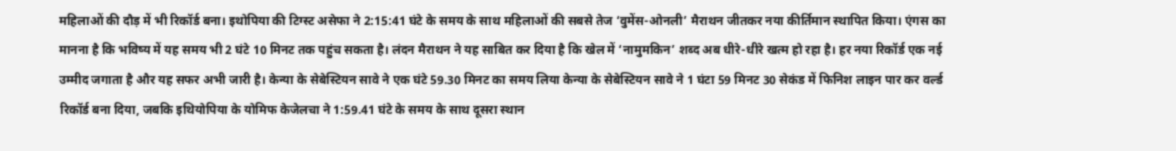महिलाओं की दौड़ में भी रिकॉर्ड बना। इथोपिया की टिग्स्ट असेफा ने 2:15:41 घंटे के समय के साथ महिलाओं की सबसे तेज ‘वुमेंस-ओनली’ मैराथन जीतकर नया कीर्तिमान स्थापित किया। एंगस का मानना है कि भविष्य में यह समय भी 2 घंटे 10 मिनट तक पहुंच सकता है। लंदन मैराथन ने यह साबित कर दिया है कि खेल में ‘नामुमकिन’ शब्द अब धीरे-धीरे खत्म हो रहा है। हर नया रिकॉर्ड एक नई उम्मीद जगाता है और यह सफर अभी जारी है। केन्या के सेबेस्टियन सावे ने एक घंटे 59.30 मिनट का समय लिया केन्या के सेबेस्टियन सावे ने 1 घंटा 59 मिनट 30 सेकंड में फिनिश लाइन पार कर वर्ल्ड रिकॉर्ड बना दिया, जबकि इथियोपिया के योमिफ केजेलचा ने 1:59.41 घंटे के समय के साथ दूसरा स्थान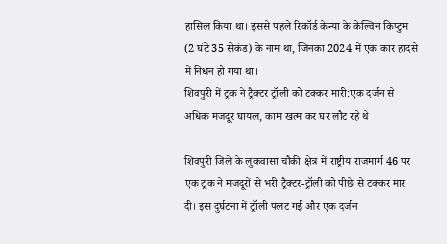हासिल किया था। इससे पहले रिकॉर्ड केन्या के केल्विन किप्टुम (2 घंटे 35 सेकंड) के नाम था, जिनका 2024 में एक कार हादसे में निधन हो गया था।
शिवपुरी में ट्रक ने ट्रैक्टर ट्रॉली को टक्कर मारी:एक दर्जन से अधिक मजदूर घायल, काम खत्म कर घर लौट रहे थे

शिवपुरी जिले के लुकवासा चौकी क्षेत्र में राष्ट्रीय राजमार्ग 46 पर एक ट्रक ने मजदूरों से भरी ट्रैक्टर-ट्रॉली को पीछे से टक्कर मार दी। इस दुर्घटना में ट्रॉली पलट गई और एक दर्जन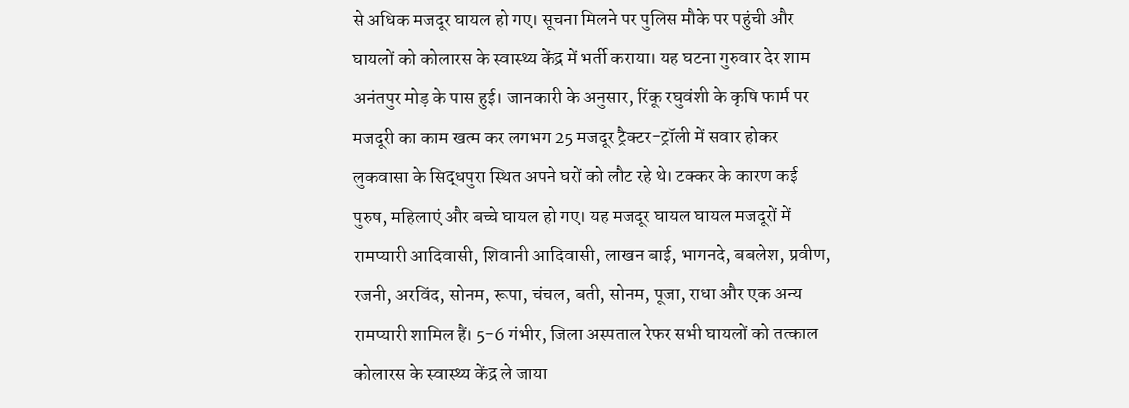से अधिक मजदूर घायल हो गए। सूचना मिलने पर पुलिस मौके पर पहुंची और घायलों को कोलारस के स्वास्थ्य केंद्र में भर्ती कराया। यह घटना गुरुवार देर शाम अनंतपुर मोड़ के पास हुई। जानकारी के अनुसार, रिंकू रघुवंशी के कृषि फार्म पर मजदूरी का काम खत्म कर लगभग 25 मजदूर ट्रैक्टर-ट्रॉली में सवार होकर लुकवासा के सिद्धपुरा स्थित अपने घरों को लौट रहे थे। टक्कर के कारण कई पुरुष, महिलाएं और बच्चे घायल हो गए। यह मजदूर घायल घायल मजदूरों में रामप्यारी आदिवासी, शिवानी आदिवासी, लाखन बाई, भागनदे, बबलेश, प्रवीण, रजनी, अरविंद, सोनम, रूपा, चंचल, बती, सोनम, पूजा, राधा और एक अन्य रामप्यारी शामिल हैं। 5-6 गंभीर, जिला अस्पताल रेफर सभी घायलों को तत्काल कोलारस के स्वास्थ्य केंद्र ले जाया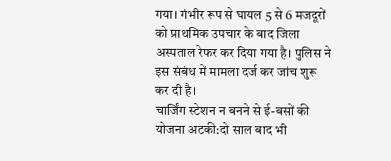गया। गंभीर रूप से घायल 5 से 6 मजदूरों को प्राथमिक उपचार के बाद जिला अस्पताल रेफर कर दिया गया है। पुलिस ने इस संबंध में मामला दर्ज कर जांच शुरू कर दी है।
चार्जिंग स्टेशन न बनने से ई-बसों की योजना अटकी:दो साल बाद भी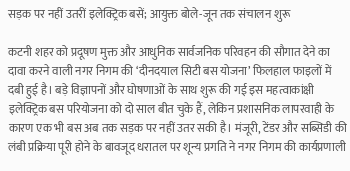सड़क पर नहीं उतरीं इलेक्ट्रिक बसें; आयुक्त बोले-जून तक संचालन शुरू

कटनी शहर को प्रदूषण मुक्त और आधुनिक सार्वजनिक परिवहन की सौगात देने का दावा करने वाली नगर निगम की ‘दीनदयाल सिटी बस योजना’ फिलहाल फाइलों में दबी हुई है। बड़े विज्ञापनों और घोषणाओं के साथ शुरू की गई इस महत्वाकांक्षी इलेक्ट्रिक बस परियोजना को दो साल बीत चुके हैं, लेकिन प्रशासनिक लापरवाही के कारण एक भी बस अब तक सड़क पर नहीं उतर सकी है। मंजूरी, टेंडर और सब्सिडी की लंबी प्रक्रिया पूरी होने के बावजूद धरातल पर शून्य प्रगति ने नगर निगम की कार्यप्रणाली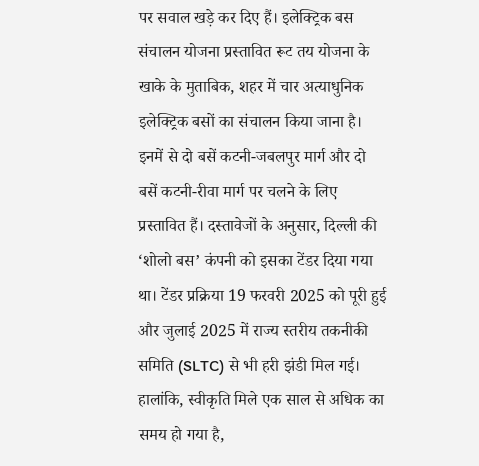पर सवाल खड़े कर दिए हैं। इलेक्ट्रिक बस संचालन योजना प्रस्तावित रूट तय योजना के खाके के मुताबिक, शहर में चार अत्याधुनिक इलेक्ट्रिक बसों का संचालन किया जाना है। इनमें से दो बसें कटनी-जबलपुर मार्ग और दो बसें कटनी-रीवा मार्ग पर चलने के लिए प्रस्तावित हैं। दस्तावेजों के अनुसार, दिल्ली की ‘शोलो बस’ कंपनी को इसका टेंडर दिया गया था। टेंडर प्रक्रिया 19 फरवरी 2025 को पूरी हुई और जुलाई 2025 में राज्य स्तरीय तकनीकी समिति (SLTC) से भी हरी झंडी मिल गई। हालांकि, स्वीकृति मिले एक साल से अधिक का समय हो गया है,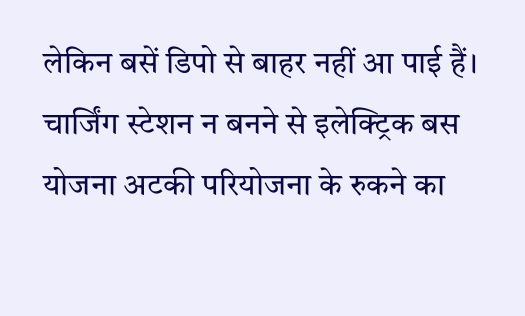लेकिन बसें डिपो से बाहर नहीं आ पाई हैं। चार्जिंग स्टेशन न बनने से इलेक्ट्रिक बस योजना अटकी परियोजना के रुकने का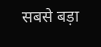सबसे बड़ा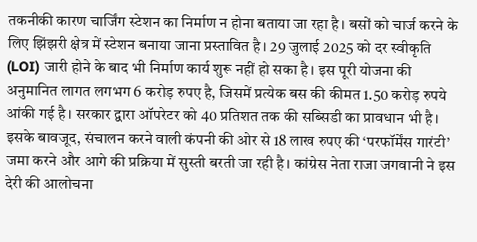तकनीकी कारण चार्जिंग स्टेशन का निर्माण न होना बताया जा रहा है। बसों को चार्ज करने के लिए झिंझरी क्षेत्र में स्टेशन बनाया जाना प्रस्तावित है। 29 जुलाई 2025 को दर स्वीकृति (LOI) जारी होने के बाद भी निर्माण कार्य शुरू नहीं हो सका है। इस पूरी योजना की अनुमानित लागत लगभग 6 करोड़ रुपए है, जिसमें प्रत्येक बस की कीमत 1.50 करोड़ रुपये आंकी गई है। सरकार द्वारा ऑपरेटर को 40 प्रतिशत तक की सब्सिडी का प्रावधान भी है। इसके बावजूद, संचालन करने वाली कंपनी की ओर से 18 लाख रुपए की ‘परफॉर्मेंस गारंटी’ जमा करने और आगे की प्रक्रिया में सुस्ती बरती जा रही है। कांग्रेस नेता राजा जगवानी ने इस देरी की आलोचना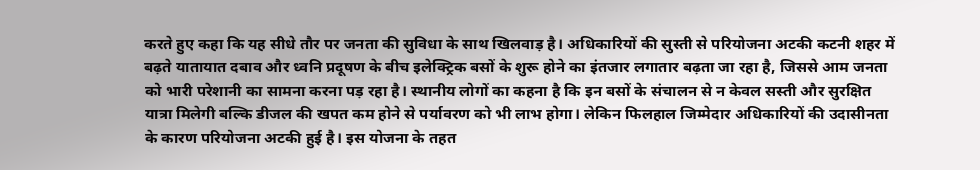करते हुए कहा कि यह सीधे तौर पर जनता की सुविधा के साथ खिलवाड़ है। अधिकारियों की सुस्ती से परियोजना अटकी कटनी शहर में बढ़ते यातायात दबाव और ध्वनि प्रदूषण के बीच इलेक्ट्रिक बसों के शुरू होने का इंतजार लगातार बढ़ता जा रहा है, जिससे आम जनता को भारी परेशानी का सामना करना पड़ रहा है। स्थानीय लोगों का कहना है कि इन बसों के संचालन से न केवल सस्ती और सुरक्षित यात्रा मिलेगी बल्कि डीजल की खपत कम होने से पर्यावरण को भी लाभ होगा। लेकिन फिलहाल जिम्मेदार अधिकारियों की उदासीनता के कारण परियोजना अटकी हुई है। इस योजना के तहत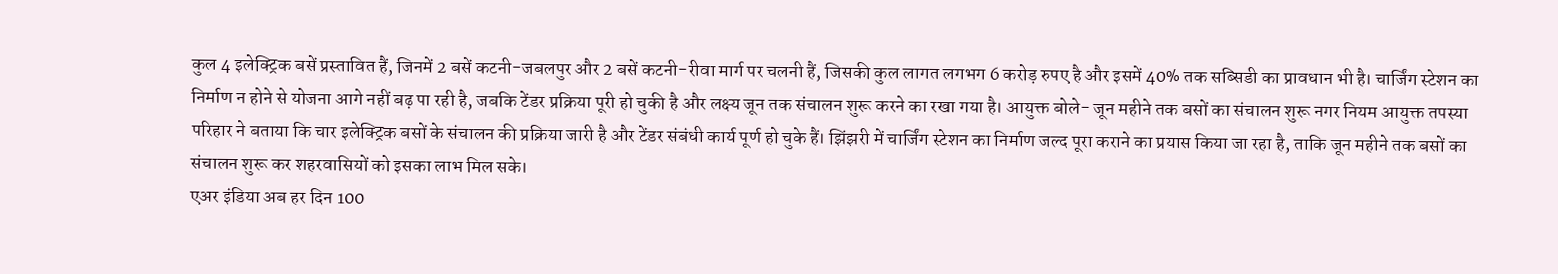कुल 4 इलेक्ट्रिक बसें प्रस्तावित हैं, जिनमें 2 बसें कटनी-जबलपुर और 2 बसें कटनी-रीवा मार्ग पर चलनी हैं, जिसकी कुल लागत लगभग 6 करोड़ रुपए है और इसमें 40% तक सब्सिडी का प्रावधान भी है। चार्जिंग स्टेशन का निर्माण न होने से योजना आगे नहीं बढ़ पा रही है, जबकि टेंडर प्रक्रिया पूरी हो चुकी है और लक्ष्य जून तक संचालन शुरू करने का रखा गया है। आयुक्त बोले- जून महीने तक बसों का संचालन शुरू नगर नियम आयुक्त तपस्या परिहार ने बताया कि चार इलेक्ट्रिक बसों के संचालन की प्रक्रिया जारी है और टेंडर संबंधी कार्य पूर्ण हो चुके हैं। झिंझरी में चार्जिंग स्टेशन का निर्माण जल्द पूरा कराने का प्रयास किया जा रहा है, ताकि जून महीने तक बसों का संचालन शुरू कर शहरवासियों को इसका लाभ मिल सके।
एअर इंडिया अब हर दिन 100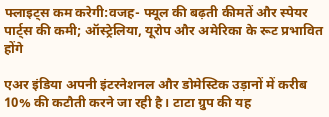फ्लाइट्स कम करेगी:वजह- फ्यूल की बढ़ती कीमतें और स्पेयर पार्ट्स की कमी; ऑस्ट्रेलिया, यूरोप और अमेरिका के रूट प्रभावित होंगे

एअर इंडिया अपनी इंटरनेशनल और डोमेस्टिक उड़ानों में करीब 10% की कटौती करने जा रही है। टाटा ग्रुप की यह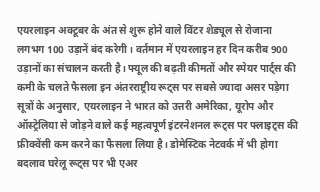एयरलाइन अक्टूबर के अंत से शुरू होने वाले विंटर शेड्यूल से रोजाना लगभग 100 उड़ानें बंद करेगी। वर्तमान में एयरलाइन हर दिन करीब 900 उड़ानों का संचालन करती है। फ्यूल की बढ़ती कीमतों और स्पेयर पार्ट्स की कमी के चलते फैसला इन अंतरराष्ट्रीय रूट्स पर सबसे ज्यादा असर पड़ेगा सूत्रों के अनुसार, एयरलाइन ने भारत को उत्तरी अमेरिका, यूरोप और ऑस्ट्रेलिया से जोड़ने वाले कई महत्वपूर्ण इंटरनेशनल रूट्स पर फ्लाइट्स की फ्रीक्वेंसी कम करने का फैसला लिया है। डोमेस्टिक नेटवर्क में भी होगा बदलाव घरेलू रूट्स पर भी एअर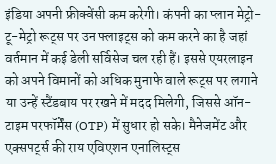इंडिया अपनी फ्रीक्वेंसी कम करेगी। कंपनी का प्लान मेट्रो-टू-मेट्रो रूट्स पर उन फ्लाइट्स को कम करने का है जहां वर्तमान में कई डेली सर्विसेज चल रही हैं। इससे एयरलाइन को अपने विमानों को अधिक मुनाफे वाले रूट्स पर लगाने या उन्हें स्टैंडबाय पर रखने में मदद मिलेगी, जिससे ऑन-टाइम परफॉर्मेंस (OTP) में सुधार हो सके। मैनेजमेंट और एक्सपर्ट्स की राय एविएशन एनालिस्ट्स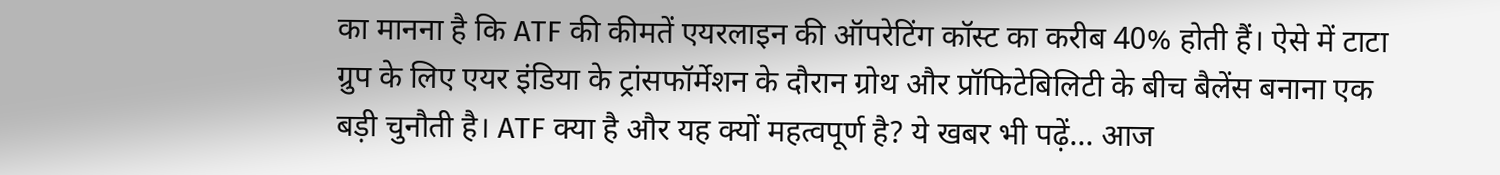का मानना है कि ATF की कीमतें एयरलाइन की ऑपरेटिंग कॉस्ट का करीब 40% होती हैं। ऐसे में टाटा ग्रुप के लिए एयर इंडिया के ट्रांसफॉर्मेशन के दौरान ग्रोथ और प्रॉफिटेबिलिटी के बीच बैलेंस बनाना एक बड़ी चुनौती है। ATF क्या है और यह क्यों महत्वपूर्ण है? ये खबर भी पढ़ें… आज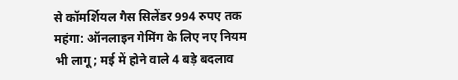से कॉमर्शियल गैस सिलेंडर 994 रुपए तक महंगा: ऑनलाइन गेमिंग के लिए नए नियम भी लागू; मई में होने वाले 4 बड़े बदलाव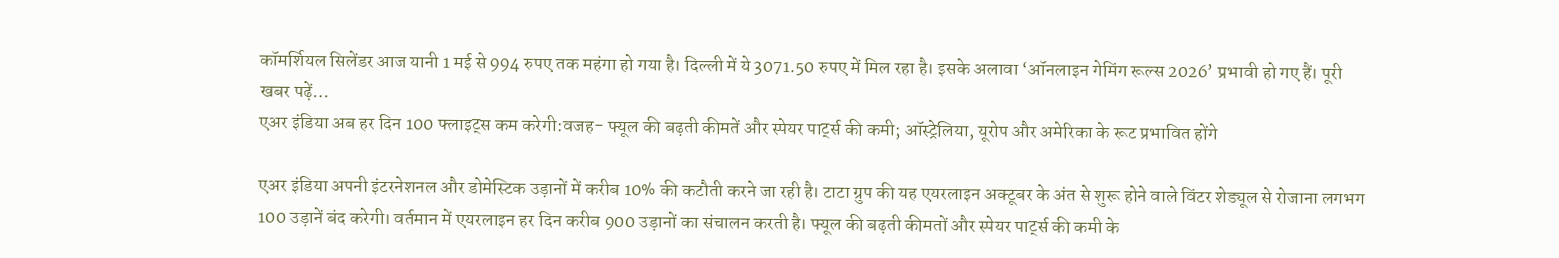कॉमर्शियल सिलेंडर आज यानी 1 मई से 994 रुपए तक महंगा हो गया है। दिल्ली में ये 3071.50 रुपए में मिल रहा है। इसके अलावा ‘ऑनलाइन गेमिंग रूल्स 2026’ प्रभावी हो गए हैं। पूरी खबर पढ़ें…
एअर इंडिया अब हर दिन 100 फ्लाइट्स कम करेगी:वजह- फ्यूल की बढ़ती कीमतें और स्पेयर पार्ट्स की कमी; ऑस्ट्रेलिया, यूरोप और अमेरिका के रूट प्रभावित होंगे

एअर इंडिया अपनी इंटरनेशनल और डोमेस्टिक उड़ानों में करीब 10% की कटौती करने जा रही है। टाटा ग्रुप की यह एयरलाइन अक्टूबर के अंत से शुरू होने वाले विंटर शेड्यूल से रोजाना लगभग 100 उड़ानें बंद करेगी। वर्तमान में एयरलाइन हर दिन करीब 900 उड़ानों का संचालन करती है। फ्यूल की बढ़ती कीमतों और स्पेयर पार्ट्स की कमी के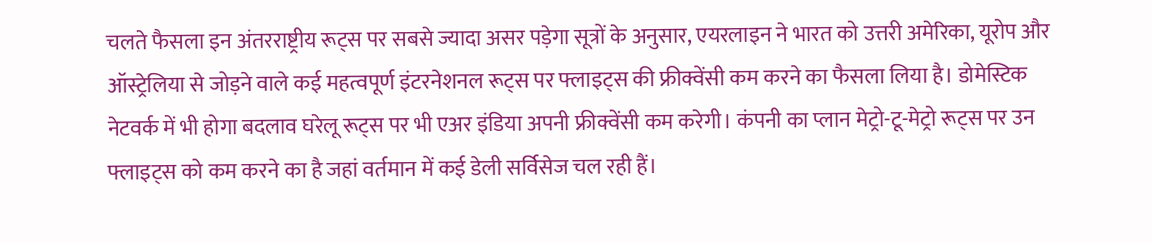चलते फैसला इन अंतरराष्ट्रीय रूट्स पर सबसे ज्यादा असर पड़ेगा सूत्रों के अनुसार, एयरलाइन ने भारत को उत्तरी अमेरिका, यूरोप और ऑस्ट्रेलिया से जोड़ने वाले कई महत्वपूर्ण इंटरनेशनल रूट्स पर फ्लाइट्स की फ्रीक्वेंसी कम करने का फैसला लिया है। डोमेस्टिक नेटवर्क में भी होगा बदलाव घरेलू रूट्स पर भी एअर इंडिया अपनी फ्रीक्वेंसी कम करेगी। कंपनी का प्लान मेट्रो-टू-मेट्रो रूट्स पर उन फ्लाइट्स को कम करने का है जहां वर्तमान में कई डेली सर्विसेज चल रही हैं।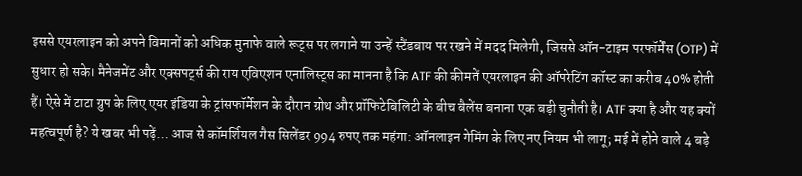इससे एयरलाइन को अपने विमानों को अधिक मुनाफे वाले रूट्स पर लगाने या उन्हें स्टैंडबाय पर रखने में मदद मिलेगी, जिससे ऑन-टाइम परफॉर्मेंस (OTP) में सुधार हो सके। मैनेजमेंट और एक्सपर्ट्स की राय एविएशन एनालिस्ट्स का मानना है कि ATF की कीमतें एयरलाइन की ऑपरेटिंग कॉस्ट का करीब 40% होती हैं। ऐसे में टाटा ग्रुप के लिए एयर इंडिया के ट्रांसफॉर्मेशन के दौरान ग्रोथ और प्रॉफिटेबिलिटी के बीच बैलेंस बनाना एक बड़ी चुनौती है। ATF क्या है और यह क्यों महत्वपूर्ण है? ये खबर भी पढ़ें… आज से कॉमर्शियल गैस सिलेंडर 994 रुपए तक महंगा: ऑनलाइन गेमिंग के लिए नए नियम भी लागू; मई में होने वाले 4 बड़े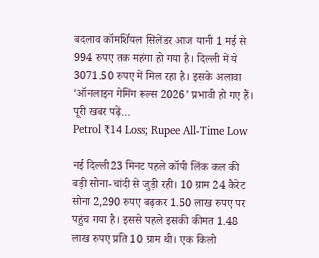बदलाव कॉमर्शियल सिलेंडर आज यानी 1 मई से 994 रुपए तक महंगा हो गया है। दिल्ली में ये 3071.50 रुपए में मिल रहा है। इसके अलावा ‘ऑनलाइन गेमिंग रूल्स 2026’ प्रभावी हो गए हैं। पूरी खबर पढ़ें…
Petrol ₹14 Loss; Rupee All-Time Low

नई दिल्ली23 मिनट पहले कॉपी लिंक कल की बड़ी सोना-चांदी से जुड़ी रही। 10 ग्राम 24 कैरेट सोना 2,290 रुपए बढ़कर 1.50 लाख रुपए पर पहुंच गया है। इससे पहले इसकी कीमत 1.48 लाख रुपए प्रति 10 ग्राम थी। एक किलो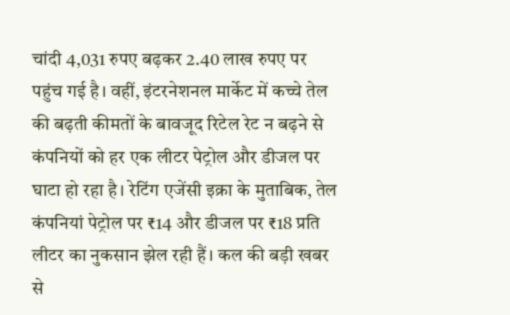चांदी 4,031 रुपए बढ़कर 2.40 लाख रुपए पर पहुंच गई है। वहीं, इंटरनेशनल मार्केट में कच्चे तेल की बढ़ती कीमतों के बावजूद रिटेल रेट न बढ़ने से कंपनियों को हर एक लीटर पेट्रोल और डीजल पर घाटा हो रहा है। रेटिंग एजेंसी इक्रा के मुताबिक, तेल कंपनियां पेट्रोल पर ₹14 और डीजल पर ₹18 प्रति लीटर का नुकसान झेल रही हैं। कल की बड़ी खबर से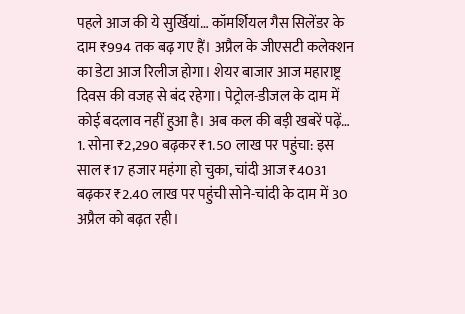पहले आज की ये सुर्खियां… कॉमर्शियल गैस सिलेंडर के दाम ₹994 तक बढ़ गए हैं। अप्रैल के जीएसटी कलेक्शन का डेटा आज रिलीज होगा। शेयर बाजार आज महाराष्ट्र दिवस की वजह से बंद रहेगा। पेट्रोल-डीजल के दाम में कोई बदलाव नहीं हुआ है। अब कल की बड़ी खबरें पढ़ें… 1. सोना ₹2,290 बढ़कर ₹1.50 लाख पर पहुंचा: इस साल ₹17 हजार महंगा हो चुका, चांदी आज ₹4031 बढ़कर ₹2.40 लाख पर पहुंची सोने-चांदी के दाम में 30 अप्रैल को बढ़त रही।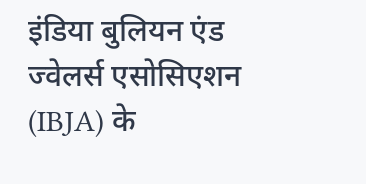इंडिया बुलियन एंड ज्वेलर्स एसोसिएशन (IBJA) के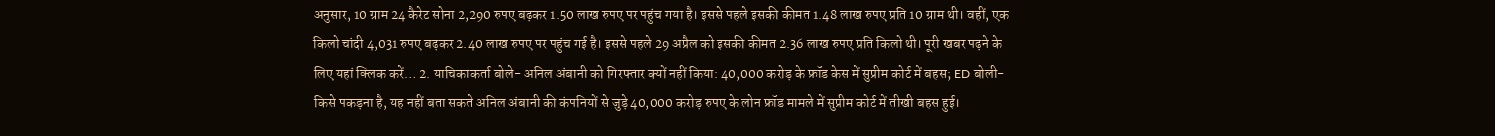अनुसार, 10 ग्राम 24 कैरेट सोना 2,290 रुपए बढ़कर 1.50 लाख रुपए पर पहुंच गया है। इससे पहले इसकी कीमत 1.48 लाख रुपए प्रति 10 ग्राम थी। वहीं, एक किलो चांदी 4,031 रुपए बढ़कर 2.40 लाख रुपए पर पहुंच गई है। इससे पहले 29 अप्रैल को इसकी कीमत 2.36 लाख रुपए प्रति किलो थी। पूरी खबर पढ़ने के लिए यहां क्लिक करें… 2. याचिकाकर्ता बोले- अनिल अंबानी को गिरफ्तार क्यों नहीं किया: 40,000 करोड़ के फ्रॉड केस में सुप्रीम कोर्ट में बहस; ED बोली- किसे पकड़ना है, यह नहीं बता सकते अनिल अंबानी की कंपनियों से जुड़े 40,000 करोड़ रुपए के लोन फ्रॉड मामले में सुप्रीम कोर्ट में तीखी बहस हुई।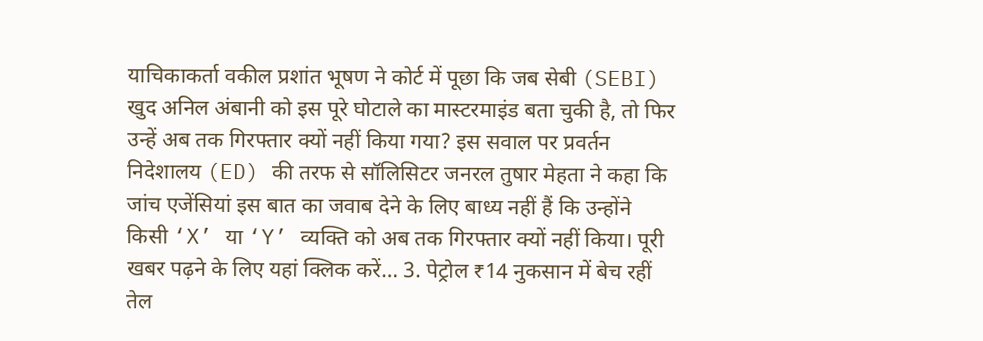याचिकाकर्ता वकील प्रशांत भूषण ने कोर्ट में पूछा कि जब सेबी (SEBI) खुद अनिल अंबानी को इस पूरे घोटाले का मास्टरमाइंड बता चुकी है, तो फिर उन्हें अब तक गिरफ्तार क्यों नहीं किया गया? इस सवाल पर प्रवर्तन निदेशालय (ED) की तरफ से सॉलिसिटर जनरल तुषार मेहता ने कहा कि जांच एजेंसियां इस बात का जवाब देने के लिए बाध्य नहीं हैं कि उन्होंने किसी ‘X’ या ‘Y’ व्यक्ति को अब तक गिरफ्तार क्यों नहीं किया। पूरी खबर पढ़ने के लिए यहां क्लिक करें… 3. पेट्रोल ₹14 नुकसान में बेच रहीं तेल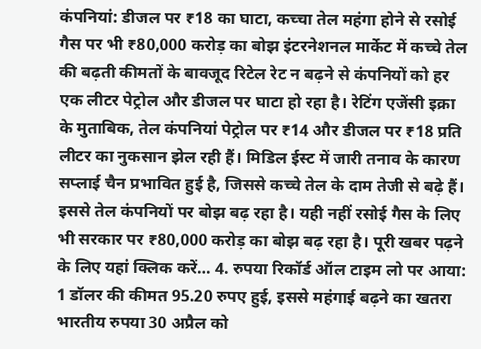कंपनियां: डीजल पर ₹18 का घाटा, कच्चा तेल महंगा होने से रसोई गैस पर भी ₹80,000 करोड़ का बोझ इंटरनेशनल मार्केट में कच्चे तेल की बढ़ती कीमतों के बावजूद रिटेल रेट न बढ़ने से कंपनियों को हर एक लीटर पेट्रोल और डीजल पर घाटा हो रहा है। रेटिंग एजेंसी इक्रा के मुताबिक, तेल कंपनियां पेट्रोल पर ₹14 और डीजल पर ₹18 प्रति लीटर का नुकसान झेल रही हैं। मिडिल ईस्ट में जारी तनाव के कारण सप्लाई चैन प्रभावित हुई है, जिससे कच्चे तेल के दाम तेजी से बढ़े हैं। इससे तेल कंपनियों पर बोझ बढ़ रहा है। यही नहीं रसोई गैस के लिए भी सरकार पर ₹80,000 करोड़ का बोझ बढ़ रहा है। पूरी खबर पढ़ने के लिए यहां क्लिक करें… 4. रुपया रिकॉर्ड ऑल टाइम लो पर आया: 1 डॉलर की कीमत 95.20 रुपए हुई, इससे महंगाई बढ़ने का खतरा भारतीय रुपया 30 अप्रैल को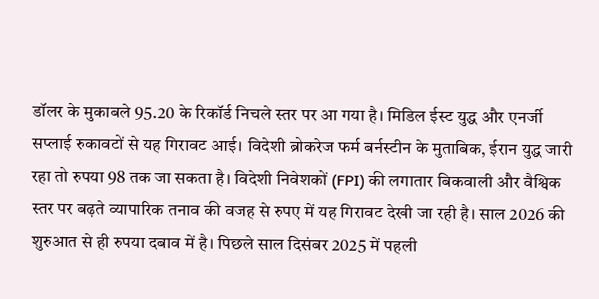डॉलर के मुकाबले 95.20 के रिकॉर्ड निचले स्तर पर आ गया है। मिडिल ईस्ट युद्ध और एनर्जी सप्लाई रुकावटों से यह गिरावट आई। विदेशी ब्रोकरेज फर्म बर्नस्टीन के मुताबिक, ईरान युद्ध जारी रहा तो रुपया 98 तक जा सकता है। विदेशी निवेशकों (FPI) की लगातार बिकवाली और वैश्विक स्तर पर बढ़ते व्यापारिक तनाव की वजह से रुपए में यह गिरावट देखी जा रही है। साल 2026 की शुरुआत से ही रुपया दबाव में है। पिछले साल दिसंबर 2025 में पहली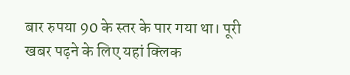बार रुपया 90 के स्तर के पार गया था। पूरी खबर पढ़ने के लिए यहां क्लिक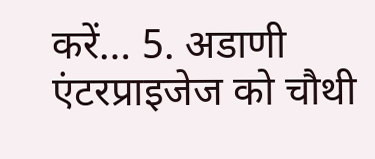करें… 5. अडाणी एंटरप्राइजेज को चौथी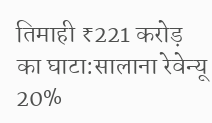तिमाही ₹221 करोड़ का घाटा:सालाना रेवेन्यू 20%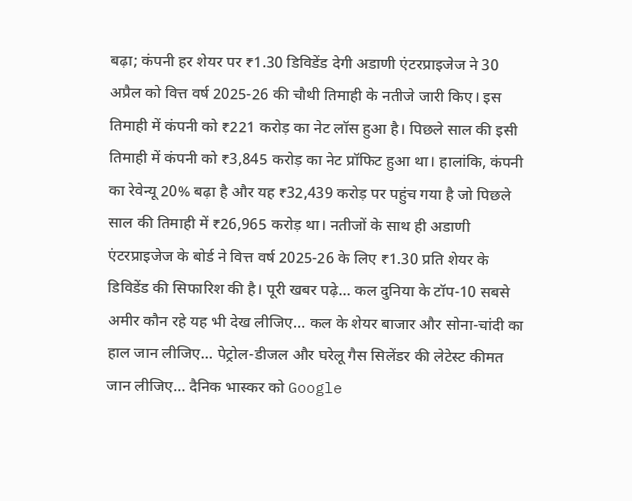बढ़ा; कंपनी हर शेयर पर ₹1.30 डिविडेंड देगी अडाणी एंटरप्राइजेज ने 30 अप्रैल को वित्त वर्ष 2025-26 की चौथी तिमाही के नतीजे जारी किए। इस तिमाही में कंपनी को ₹221 करोड़ का नेट लॉस हुआ है। पिछले साल की इसी तिमाही में कंपनी को ₹3,845 करोड़ का नेट प्रॉफिट हुआ था। हालांकि, कंपनी का रेवेन्यू 20% बढ़ा है और यह ₹32,439 करोड़ पर पहुंच गया है जो पिछले साल की तिमाही में ₹26,965 करोड़ था। नतीजों के साथ ही अडाणी एंटरप्राइजेज के बोर्ड ने वित्त वर्ष 2025-26 के लिए ₹1.30 प्रति शेयर के डिविडेंड की सिफारिश की है। पूरी खबर पढ़े… कल दुनिया के टॉप-10 सबसे अमीर कौन रहे यह भी देख लीजिए… कल के शेयर बाजार और सोना-चांदी का हाल जान लीजिए… पेट्रोल-डीजल और घरेलू गैस सिलेंडर की लेटेस्ट कीमत जान लीजिए… दैनिक भास्कर को Google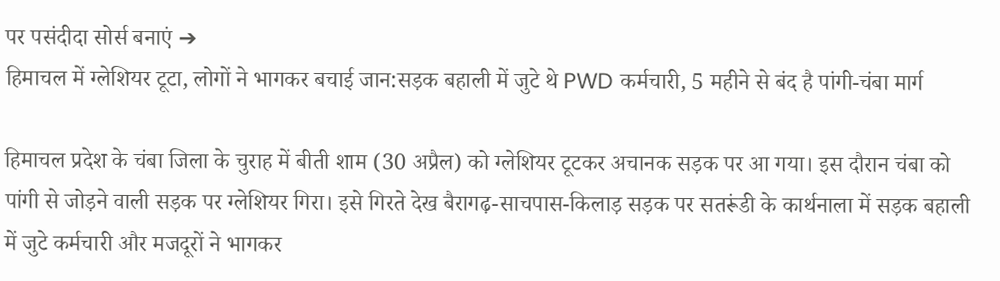पर पसंदीदा सोर्स बनाएं ➔
हिमाचल में ग्लेशियर टूटा, लोगों ने भागकर बचाई जान:सड़क बहाली में जुटे थे PWD कर्मचारी, 5 महीने से बंद है पांगी-चंबा मार्ग

हिमाचल प्रदेश के चंबा जिला के चुराह में बीती शाम (30 अप्रैल) को ग्लेशियर टूटकर अचानक सड़क पर आ गया। इस दौरान चंबा को पांगी से जोड़ने वाली सड़क पर ग्लेशियर गिरा। इसे गिरते देख बैरागढ़-साचपास-किलाड़ सड़क पर सतरूंडी के कार्थनाला में सड़क बहाली में जुटे कर्मचारी और मजदूरों ने भागकर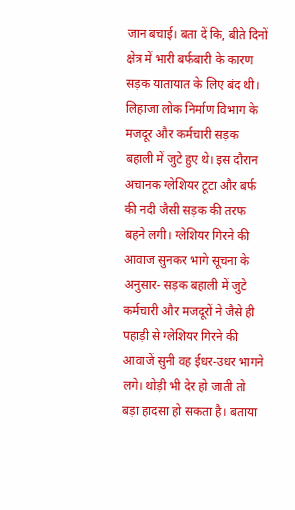जान बचाई। बता दें कि, बीते दिनों क्षेत्र में भारी बर्फबारी के कारण सड़क यातायात के लिए बंद थी। लिहाजा लोक निर्माण विभाग के मजदूर और कर्मचारी सड़क बहाली में जुटे हुए थे। इस दौरान अचानक ग्लेशियर टूटा और बर्फ की नदी जैसी सड़क की तरफ बहने लगी। ग्लेशियर गिरने की आवाज सुनकर भागे सूचना के अनुसार- सड़क बहाली में जुटे कर्मचारी और मजदूरों ने जैसे ही पहाड़ी से ग्लेशियर गिरने की आवाजें सुनी वह ईधर-उधर भागने लगे। थोड़ी भी देर हो जाती तो बड़ा हादसा हो सकता है। बताया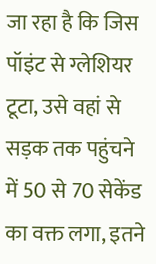जा रहा है कि जिस पॉइंट से ग्लेशियर टूटा, उसे वहां से सड़क तक पहुंचने में 50 से 70 सेकेंड का वक्त लगा, इतने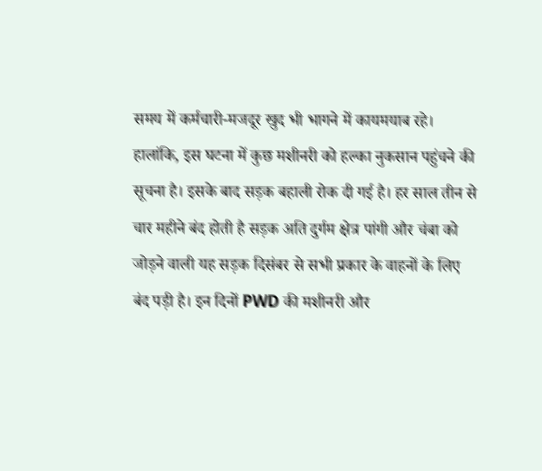समय में कर्मचारी-मजदूर खुद भी भागने में कायमयाब रहे। हालांकि, इस घटना में कुछ मशीनरी को हल्का नुकसान पहुंचने की सूचना है। इसके बाद सड़क बहाली रोक दी गई है। हर साल तीन से चार महीने बंद होती है सड़क अति दुर्गम क्षेत्र पांगी और चंबा को जोड़ने वाली यह सड़क दिसंबर से सभी प्रकार के वाहनों के लिए बंद पड़ी है। इन दिनों PWD की मशीनरी और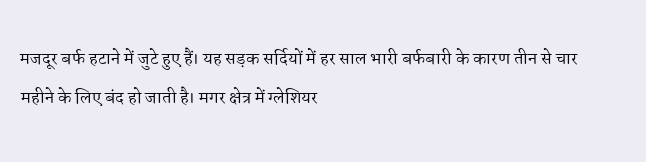मजदूर बर्फ हटाने में जुटे हुए हैं। यह सड़क सर्दियों में हर साल भारी बर्फबारी के कारण तीन से चार महीने के लिए बंद हो जाती है। मगर क्षेत्र में ग्लेशियर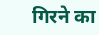गिरने का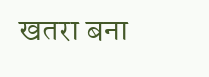खतरा बना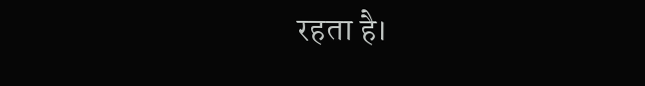रहता है।